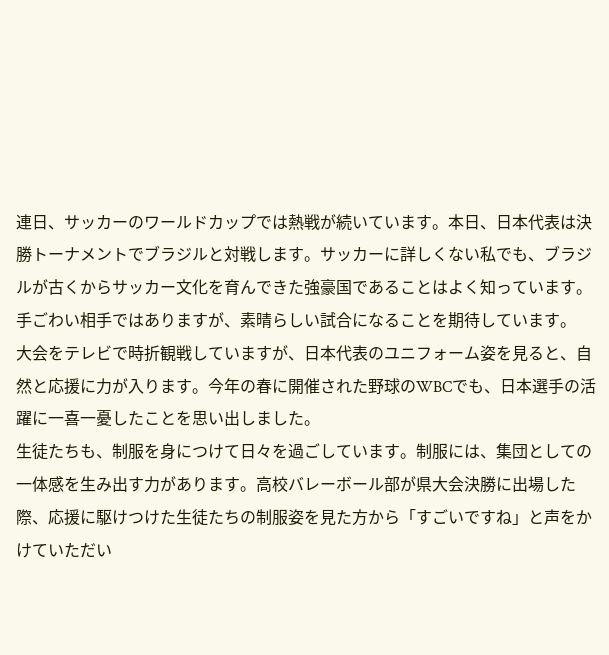連日、サッカーのワールドカップでは熱戦が続いています。本日、日本代表は決勝トーナメントでブラジルと対戦します。サッカーに詳しくない私でも、ブラジルが古くからサッカー文化を育んできた強豪国であることはよく知っています。手ごわい相手ではありますが、素晴らしい試合になることを期待しています。
大会をテレビで時折観戦していますが、日本代表のユニフォーム姿を見ると、自然と応援に力が入ります。今年の春に開催された野球のWBCでも、日本選手の活躍に一喜一憂したことを思い出しました。
生徒たちも、制服を身につけて日々を過ごしています。制服には、集団としての一体感を生み出す力があります。高校バレーボール部が県大会決勝に出場した際、応援に駆けつけた生徒たちの制服姿を見た方から「すごいですね」と声をかけていただい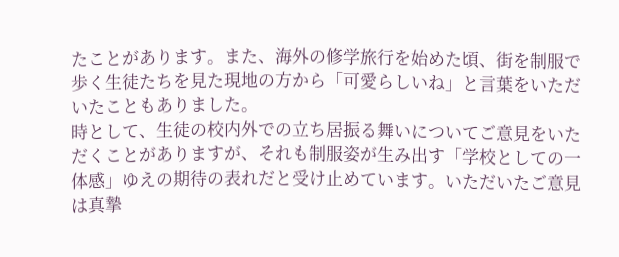たことがあります。また、海外の修学旅行を始めた頃、街を制服で歩く生徒たちを見た現地の方から「可愛らしいね」と言葉をいただいたこともありました。
時として、生徒の校内外での立ち居振る舞いについてご意見をいただくことがありますが、それも制服姿が生み出す「学校としての一体感」ゆえの期待の表れだと受け止めています。いただいたご意見は真摯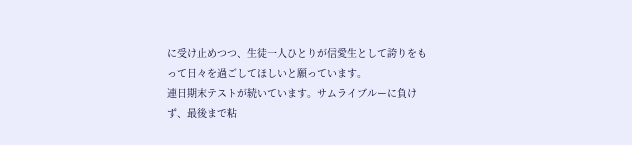に受け止めつつ、生徒一人ひとりが信愛生として誇りをもって日々を過ごしてほしいと願っています。
連日期末テストが続いています。サムライブルーに負けず、最後まで粘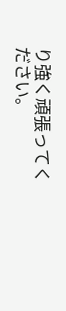り強く頑張ってください。